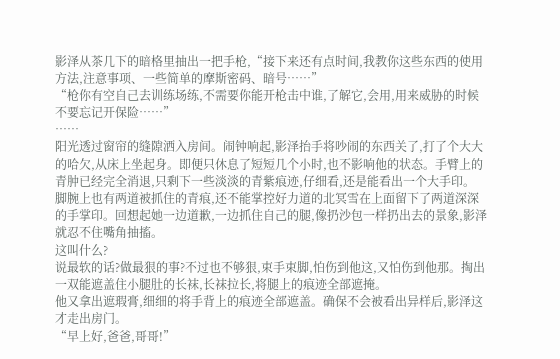影泽从茶几下的暗格里抽出一把手枪,“接下来还有点时间,我教你这些东西的使用方法,注意事项、一些简单的摩斯密码、暗号……”
“枪你有空自己去训练场练,不需要你能开枪击中谁,了解它,会用,用来威胁的时候不要忘记开保险……”
……
阳光透过窗帘的缝隙洒入房间。闹钟响起,影泽抬手将吵闹的东西关了,打了个大大的哈欠,从床上坐起身。即便只休息了短短几个小时,也不影响他的状态。手臂上的青肿已经完全消退,只剩下一些淡淡的青紫痕迹,仔细看,还是能看出一个大手印。
脚腕上也有两道被抓住的青痕,还不能掌控好力道的北冥雪在上面留下了两道深深的手掌印。回想起她一边道歉,一边抓住自己的腿,像扔沙包一样扔出去的景象,影泽就忍不住嘴角抽搐。
这叫什么?
说最软的话?做最狠的事?不过也不够狠,束手束脚,怕伤到他这,又怕伤到他那。掏出一双能遮盖住小腿肚的长袜,长袜拉长,将腿上的痕迹全部遮掩。
他又拿出遮瑕膏,细细的将手背上的痕迹全部遮盖。确保不会被看出异样后,影泽这才走出房门。
“早上好,爸爸,哥哥!”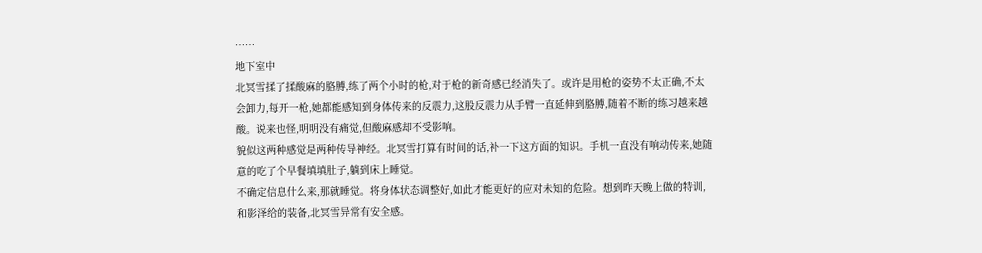……
地下室中
北冥雪揉了揉酸麻的胳膊,练了两个小时的枪,对于枪的新奇感已经消失了。或许是用枪的姿势不太正确,不太会卸力,每开一枪,她都能感知到身体传来的反震力,这股反震力从手臂一直延伸到胳膊,随着不断的练习越来越酸。说来也怪,明明没有痛觉,但酸麻感却不受影响。
貌似这两种感觉是两种传导神经。北冥雪打算有时间的话,补一下这方面的知识。手机一直没有响动传来,她随意的吃了个早餐填填肚子,躺到床上睡觉。
不确定信息什么来,那就睡觉。将身体状态调整好,如此才能更好的应对未知的危险。想到昨天晚上做的特训,和影泽给的装备,北冥雪异常有安全感。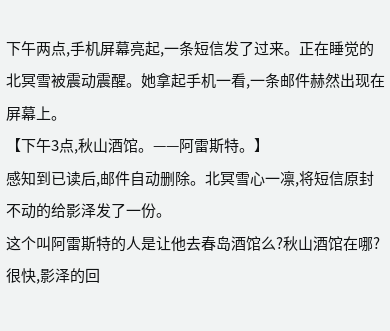下午两点,手机屏幕亮起,一条短信发了过来。正在睡觉的北冥雪被震动震醒。她拿起手机一看,一条邮件赫然出现在屏幕上。
【下午3点,秋山酒馆。——阿雷斯特。】
感知到已读后,邮件自动删除。北冥雪心一凛,将短信原封不动的给影泽发了一份。
这个叫阿雷斯特的人是让他去春岛酒馆么?秋山酒馆在哪?很快,影泽的回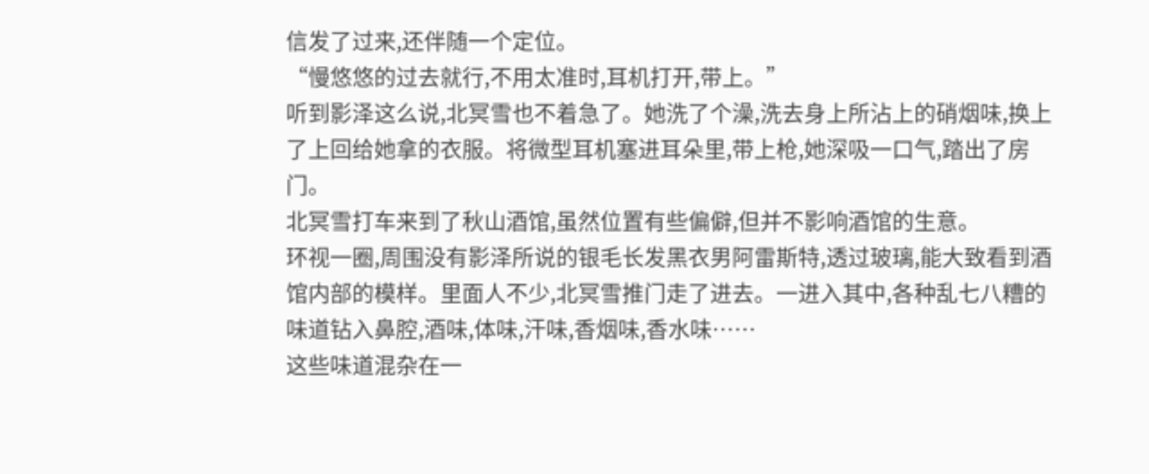信发了过来,还伴随一个定位。
“慢悠悠的过去就行,不用太准时,耳机打开,带上。”
听到影泽这么说,北冥雪也不着急了。她洗了个澡,洗去身上所沾上的硝烟味,换上了上回给她拿的衣服。将微型耳机塞进耳朵里,带上枪,她深吸一口气,踏出了房门。
北冥雪打车来到了秋山酒馆,虽然位置有些偏僻,但并不影响酒馆的生意。
环视一圈,周围没有影泽所说的银毛长发黑衣男阿雷斯特,透过玻璃,能大致看到酒馆内部的模样。里面人不少,北冥雪推门走了进去。一进入其中,各种乱七八糟的味道钻入鼻腔,酒味,体味,汗味,香烟味,香水味……
这些味道混杂在一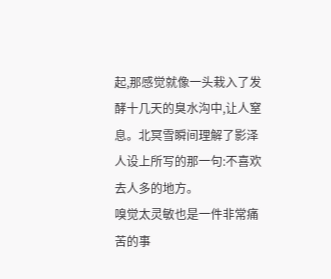起,那感觉就像一头栽入了发酵十几天的臭水沟中,让人窒息。北冥雪瞬间理解了影泽人设上所写的那一句:不喜欢去人多的地方。
嗅觉太灵敏也是一件非常痛苦的事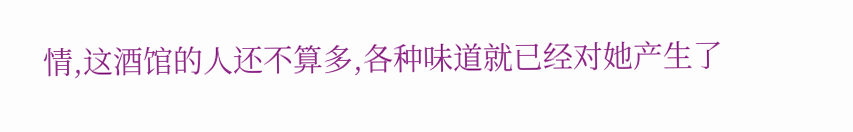情,这酒馆的人还不算多,各种味道就已经对她产生了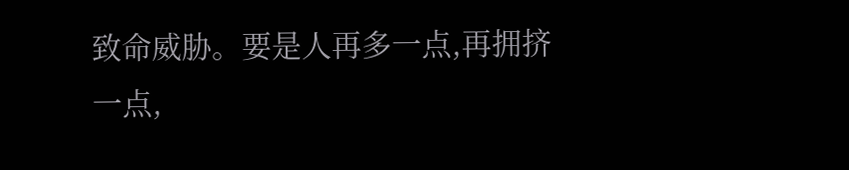致命威胁。要是人再多一点,再拥挤一点,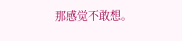那感觉不敢想。